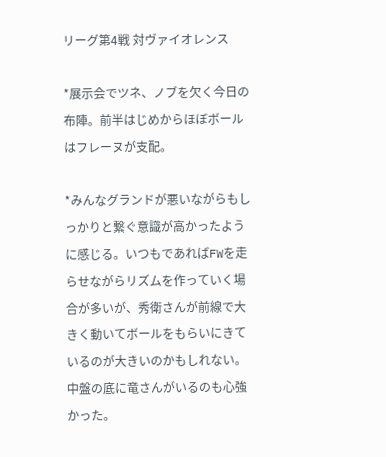リーグ第4戦 対ヴァイオレンス

*展示会でツネ、ノブを欠く今日の布陣。前半はじめからほぼボールはフレーヌが支配。

*みんなグランドが悪いながらもしっかりと繋ぐ意識が高かったように感じる。いつもであればFWを走らせながらリズムを作っていく場合が多いが、秀衛さんが前線で大きく動いてボールをもらいにきているのが大きいのかもしれない。中盤の底に竜さんがいるのも心強かった。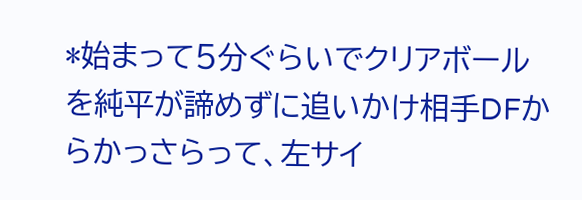*始まって5分ぐらいでクリアボールを純平が諦めずに追いかけ相手DFからかっさらって、左サイ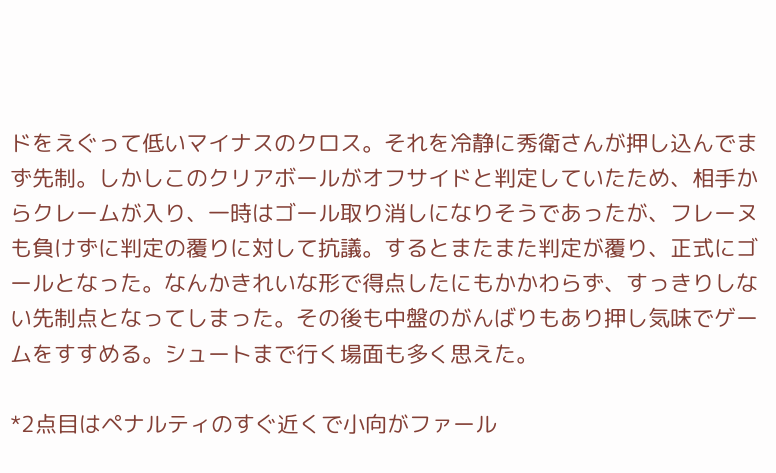ドをえぐって低いマイナスのクロス。それを冷静に秀衛さんが押し込んでまず先制。しかしこのクリアボールがオフサイドと判定していたため、相手からクレームが入り、一時はゴール取り消しになりそうであったが、フレーヌも負けずに判定の覆りに対して抗議。するとまたまた判定が覆り、正式にゴールとなった。なんかきれいな形で得点したにもかかわらず、すっきりしない先制点となってしまった。その後も中盤のがんばりもあり押し気味でゲームをすすめる。シュートまで行く場面も多く思えた。

*2点目はペナルティのすぐ近くで小向がファール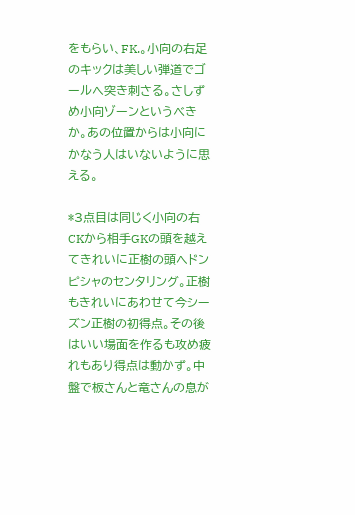をもらい、FK.。小向の右足のキックは美しい弾道でゴールへ突き刺さる。さしずめ小向ゾーンというべきか。あの位置からは小向にかなう人はいないように思える。

*3点目は同じく小向の右CKから相手GKの頭を越えてきれいに正樹の頭へドンピシャのセンタリング。正樹もきれいにあわせて今シーズン正樹の初得点。その後はいい場面を作るも攻め疲れもあり得点は動かず。中盤で板さんと竜さんの息が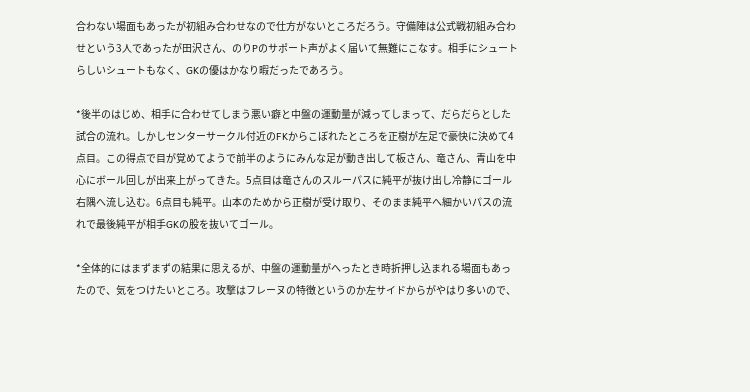合わない場面もあったが初組み合わせなので仕方がないところだろう。守備陣は公式戦初組み合わせという3人であったが田沢さん、のりPのサポート声がよく届いて無難にこなす。相手にシュートらしいシュートもなく、GKの優はかなり暇だったであろう。

*後半のはじめ、相手に合わせてしまう悪い癖と中盤の運動量が減ってしまって、だらだらとした試合の流れ。しかしセンターサークル付近のFKからこぼれたところを正樹が左足で豪快に決めて4点目。この得点で目が覚めてようで前半のようにみんな足が動き出して板さん、竜さん、青山を中心にボール回しが出来上がってきた。5点目は竜さんのスルーパスに純平が抜け出し冷静にゴール右隅へ流し込む。6点目も純平。山本のためから正樹が受け取り、そのまま純平へ細かいパスの流れで最後純平が相手GKの股を抜いてゴール。

*全体的にはまずまずの結果に思えるが、中盤の運動量がへったとき時折押し込まれる場面もあったので、気をつけたいところ。攻撃はフレーヌの特徴というのか左サイドからがやはり多いので、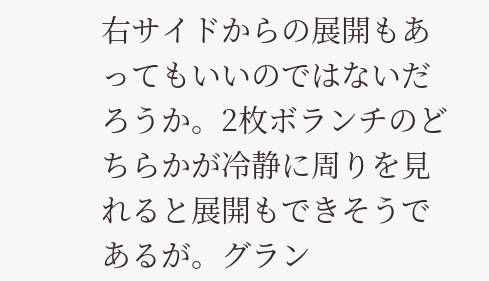右サイドからの展開もあってもいいのではないだろうか。2枚ボランチのどちらかが冷静に周りを見れると展開もできそうであるが。グラン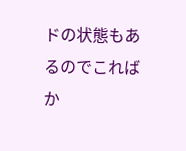ドの状態もあるのでこればか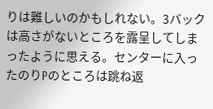りは難しいのかもしれない。3バックは高さがないところを露呈してしまったように思える。センターに入ったのりPのところは跳ね返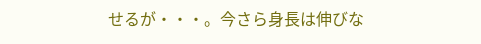せるが・・・。今さら身長は伸びな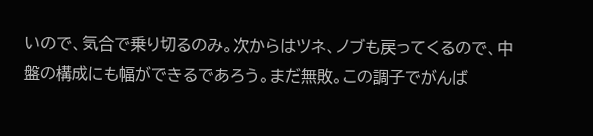いので、気合で乗り切るのみ。次からはツネ、ノブも戻ってくるので、中盤の構成にも幅ができるであろう。まだ無敗。この調子でがんば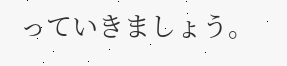っていきましょう。